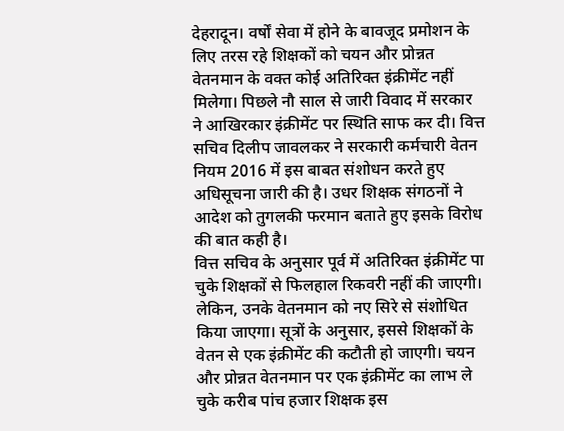देहरादून। वर्षों सेवा में होने के बावजूद प्रमोशन के लिए तरस रहे शिक्षकों को चयन और प्रोन्नत वेतनमान के वक्त कोई अतिरिक्त इंक्रीमेंट नहीं मिलेगा। पिछले नौ साल से जारी विवाद में सरकार ने आखिरकार इंक्रीमेंट पर स्थिति साफ कर दी। वित्त सचिव दिलीप जावलकर ने सरकारी कर्मचारी वेतन नियम 2016 में इस बाबत संशोधन करते हुए अधिसूचना जारी की है। उधर शिक्षक संगठनों ने आदेश को तुगलकी फरमान बताते हुए इसके विरोध की बात कही है।
वित्त सचिव के अनुसार पूर्व में अतिरिक्त इंक्रीमेंट पा चुके शिक्षकों से फिलहाल रिकवरी नहीं की जाएगी। लेकिन, उनके वेतनमान को नए सिरे से संशोधित किया जाएगा। सूत्रों के अनुसार, इससे शिक्षकों के वेतन से एक इंक्रीमेंट की कटौती हो जाएगी। चयन और प्रोन्नत वेतनमान पर एक इंक्रीमेंट का लाभ ले चुके करीब पांच हजार शिक्षक इस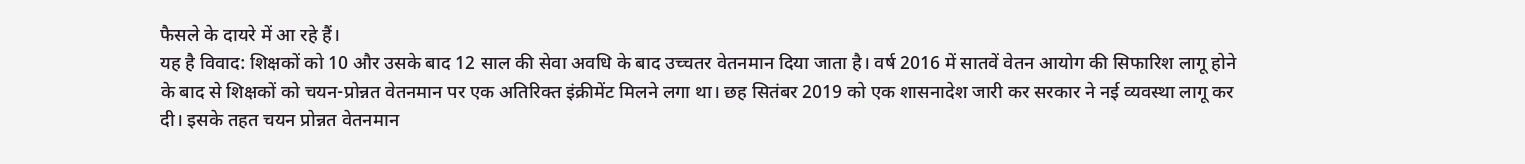फैसले के दायरे में आ रहे हैं।
यह है विवाद: शिक्षकों को 10 और उसके बाद 12 साल की सेवा अवधि के बाद उच्चतर वेतनमान दिया जाता है। वर्ष 2016 में सातवें वेतन आयोग की सिफारिश लागू होने के बाद से शिक्षकों को चयन-प्रोन्नत वेतनमान पर एक अतिरिक्त इंक्रीमेंट मिलने लगा था। छह सितंबर 2019 को एक शासनादेश जारी कर सरकार ने नई व्यवस्था लागू कर दी। इसके तहत चयन प्रोन्नत वेतनमान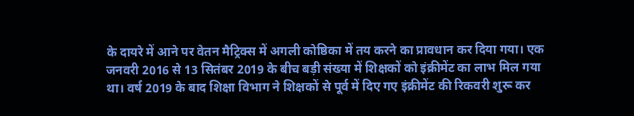के दायरे में आने पर वेतन मैट्रिक्स में अगली कोष्ठिका में तय करने का प्रावधान कर दिया गया। एक जनवरी 2016 से 13 सितंबर 2019 के बीच बड़ी संख्या में शिक्षकों को इंक्रीमेंट का लाभ मिल गया था। वर्ष 2019 के बाद शिक्षा विभाग ने शिक्षकों से पूर्व में दिए गए इंक्रीमेंट की रिकवरी शुरू कर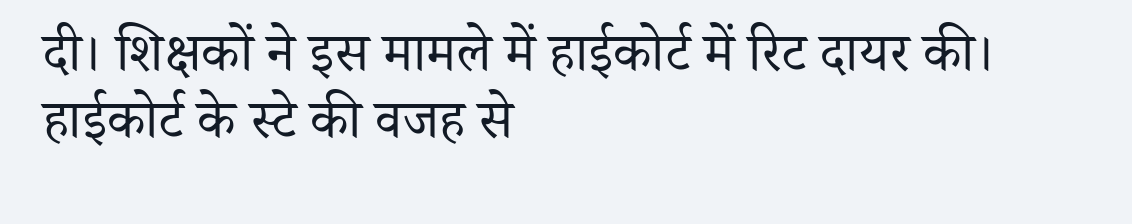दी। शिक्षकों ने इस मामले में हाईकोर्ट में रिट दायर की। हाईकोर्ट के स्टे की वजह से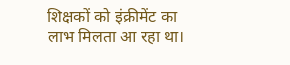शिक्षकों को इंक्रीमेंट का लाभ मिलता आ रहा था।